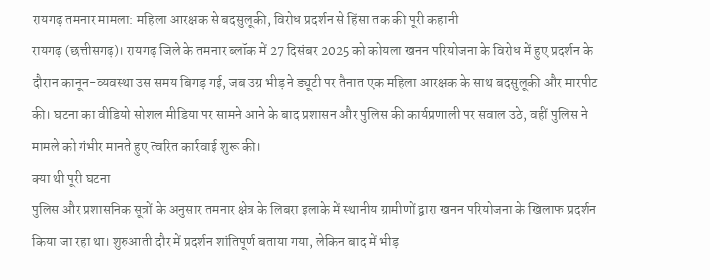रायगढ़ तमनार मामला: महिला आरक्षक से बदसुलूकी, विरोध प्रदर्शन से हिंसा तक की पूरी कहानी
रायगढ़ (छत्तीसगढ़)। रायगढ़ जिले के तमनार ब्लॉक में 27 दिसंबर 2025 को कोयला खनन परियोजना के विरोध में हुए प्रदर्शन के दौरान कानून-व्यवस्था उस समय बिगड़ गई, जब उग्र भीड़ ने ड्यूटी पर तैनात एक महिला आरक्षक के साथ बदसुलूकी और मारपीट की। घटना का वीडियो सोशल मीडिया पर सामने आने के बाद प्रशासन और पुलिस की कार्यप्रणाली पर सवाल उठे, वहीं पुलिस ने मामले को गंभीर मानते हुए त्वरित कार्रवाई शुरू की।
क्या थी पूरी घटना
पुलिस और प्रशासनिक सूत्रों के अनुसार तमनार क्षेत्र के लिबरा इलाके में स्थानीय ग्रामीणों द्वारा खनन परियोजना के खिलाफ प्रदर्शन किया जा रहा था। शुरुआती दौर में प्रदर्शन शांतिपूर्ण बताया गया, लेकिन बाद में भीड़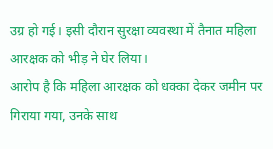उग्र हो गई। इसी दौरान सुरक्षा व्यवस्था में तैनात महिला आरक्षक को भीड़ ने घेर लिया।
आरोप है कि महिला आरक्षक को धक्का देकर जमीन पर गिराया गया, उनके साथ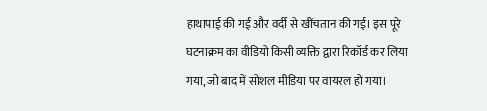हाथापाई की गई और वर्दी से खींचतान की गई। इस पूरे घटनाक्रम का वीडियो किसी व्यक्ति द्वारा रिकॉर्ड कर लिया गया, जो बाद में सोशल मीडिया पर वायरल हो गया।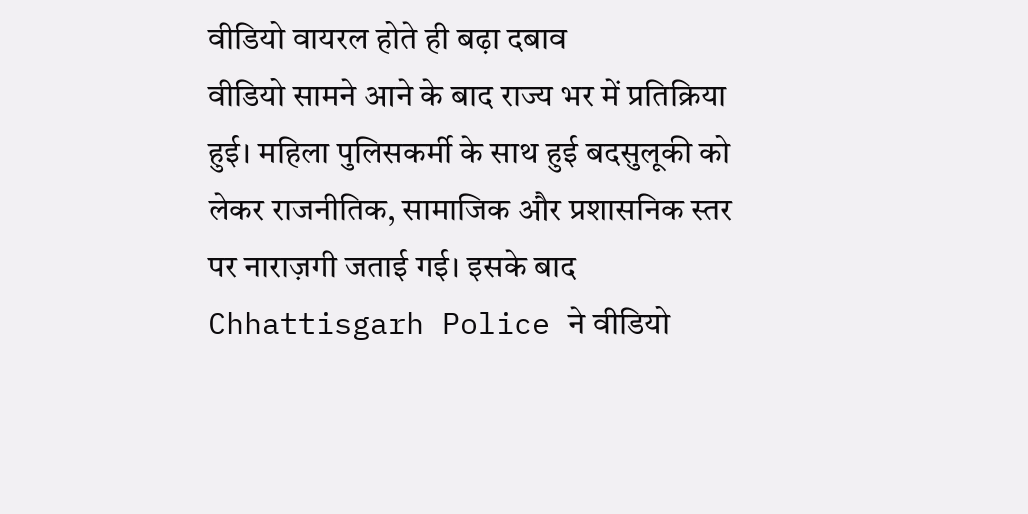वीडियो वायरल होते ही बढ़ा दबाव
वीडियो सामने आने के बाद राज्य भर में प्रतिक्रिया हुई। महिला पुलिसकर्मी के साथ हुई बदसुलूकी को लेकर राजनीतिक, सामाजिक और प्रशासनिक स्तर पर नाराज़गी जताई गई। इसके बाद Chhattisgarh Police ने वीडियो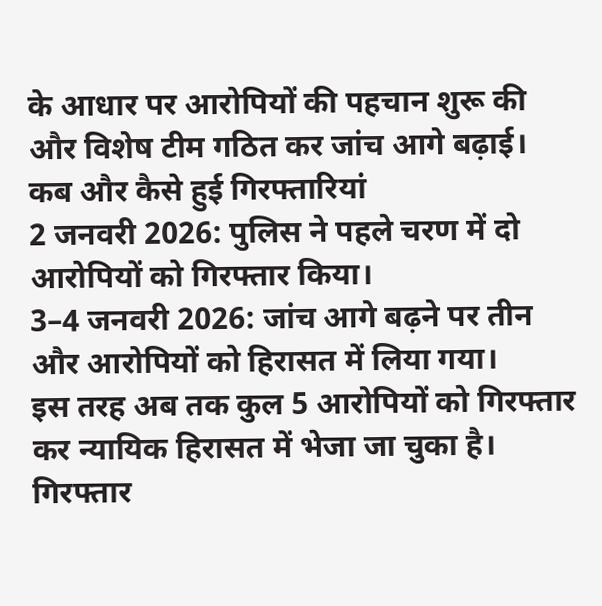के आधार पर आरोपियों की पहचान शुरू की और विशेष टीम गठित कर जांच आगे बढ़ाई।
कब और कैसे हुई गिरफ्तारियां
2 जनवरी 2026: पुलिस ने पहले चरण में दो आरोपियों को गिरफ्तार किया।
3–4 जनवरी 2026: जांच आगे बढ़ने पर तीन और आरोपियों को हिरासत में लिया गया।
इस तरह अब तक कुल 5 आरोपियों को गिरफ्तार कर न्यायिक हिरासत में भेजा जा चुका है।
गिरफ्तार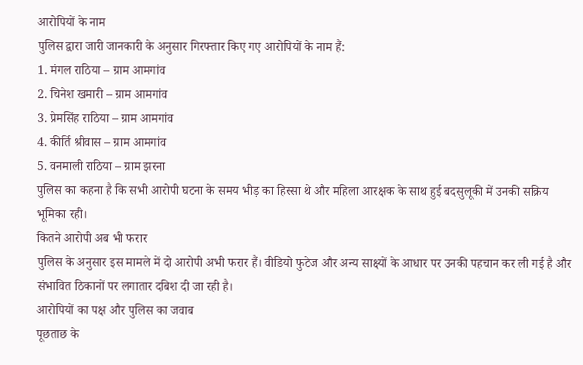आरोपियों के नाम
पुलिस द्वारा जारी जानकारी के अनुसार गिरफ्तार किए गए आरोपियों के नाम हैं:
1. मंगल राठिया – ग्राम आमगांव
2. चिनेश खमारी – ग्राम आमगांव
3. प्रेमसिंह राठिया – ग्राम आमगांव
4. कीर्ति श्रीवास – ग्राम आमगांव
5. वनमाली राठिया – ग्राम झरना
पुलिस का कहना है कि सभी आरोपी घटना के समय भीड़ का हिस्सा थे और महिला आरक्षक के साथ हुई बदसुलूकी में उनकी सक्रिय भूमिका रही।
कितने आरोपी अब भी फरार
पुलिस के अनुसार इस मामले में दो आरोपी अभी फरार हैं। वीडियो फुटेज और अन्य साक्ष्यों के आधार पर उनकी पहचान कर ली गई है और संभावित ठिकानों पर लगातार दबिश दी जा रही है।
आरोपियों का पक्ष और पुलिस का जवाब
पूछताछ के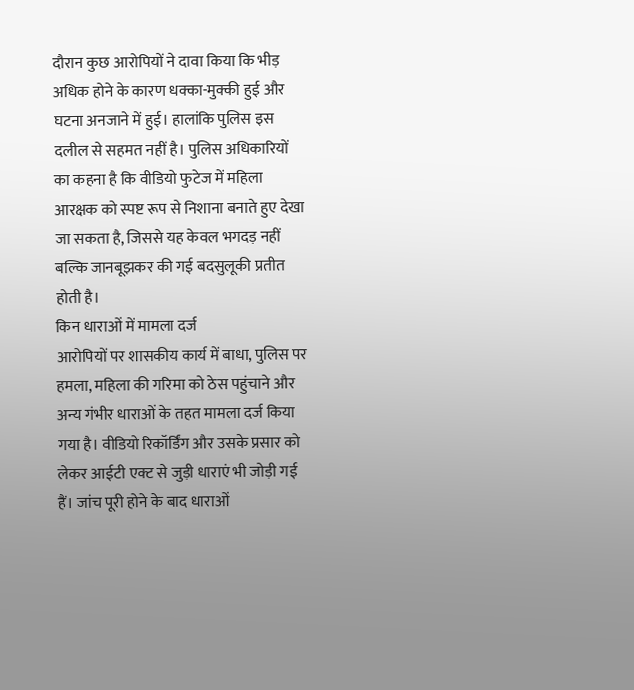दौरान कुछ आरोपियों ने दावा किया कि भीड़ अधिक होने के कारण धक्का-मुक्की हुई और घटना अनजाने में हुई। हालांकि पुलिस इस दलील से सहमत नहीं है। पुलिस अधिकारियों का कहना है कि वीडियो फुटेज में महिला आरक्षक को स्पष्ट रूप से निशाना बनाते हुए देखा जा सकता है, जिससे यह केवल भगदड़ नहीं बल्कि जानबूझकर की गई बदसुलूकी प्रतीत होती है।
किन धाराओं में मामला दर्ज
आरोपियों पर शासकीय कार्य में बाधा, पुलिस पर हमला, महिला की गरिमा को ठेस पहुंचाने और अन्य गंभीर धाराओं के तहत मामला दर्ज किया गया है। वीडियो रिकॉर्डिंग और उसके प्रसार को लेकर आईटी एक्ट से जुड़ी धाराएं भी जोड़ी गई हैं। जांच पूरी होने के बाद धाराओं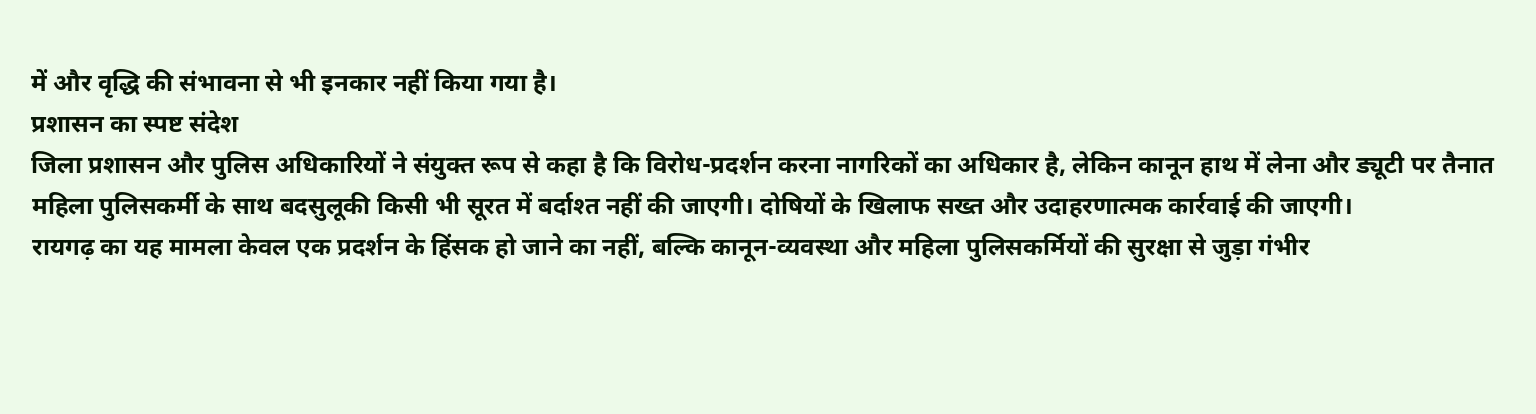में और वृद्धि की संभावना से भी इनकार नहीं किया गया है।
प्रशासन का स्पष्ट संदेश
जिला प्रशासन और पुलिस अधिकारियों ने संयुक्त रूप से कहा है कि विरोध-प्रदर्शन करना नागरिकों का अधिकार है, लेकिन कानून हाथ में लेना और ड्यूटी पर तैनात महिला पुलिसकर्मी के साथ बदसुलूकी किसी भी सूरत में बर्दाश्त नहीं की जाएगी। दोषियों के खिलाफ सख्त और उदाहरणात्मक कार्रवाई की जाएगी।
रायगढ़ का यह मामला केवल एक प्रदर्शन के हिंसक हो जाने का नहीं, बल्कि कानून-व्यवस्था और महिला पुलिसकर्मियों की सुरक्षा से जुड़ा गंभीर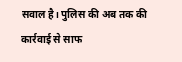सवाल है। पुलिस की अब तक की कार्रवाई से साफ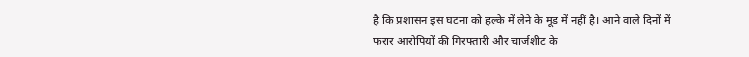है कि प्रशासन इस घटना को हल्के में लेने के मूड में नहीं है। आने वाले दिनों में फरार आरोपियों की गिरफ्तारी और चार्जशीट के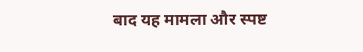बाद यह मामला और स्पष्ट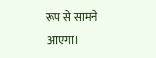रूप से सामने आएगा।